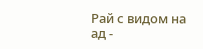Рай с видом на ад -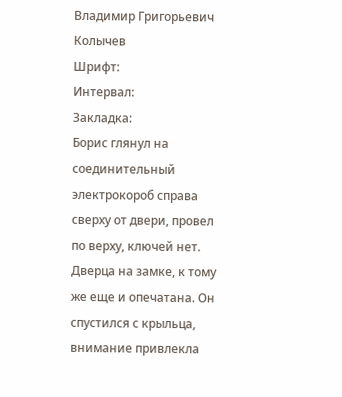Владимир Григорьевич Колычев
Шрифт:
Интервал:
Закладка:
Борис глянул на соединительный электрокороб справа сверху от двери, провел по верху, ключей нет. Дверца на замке, к тому же еще и опечатана. Он спустился с крыльца, внимание привлекла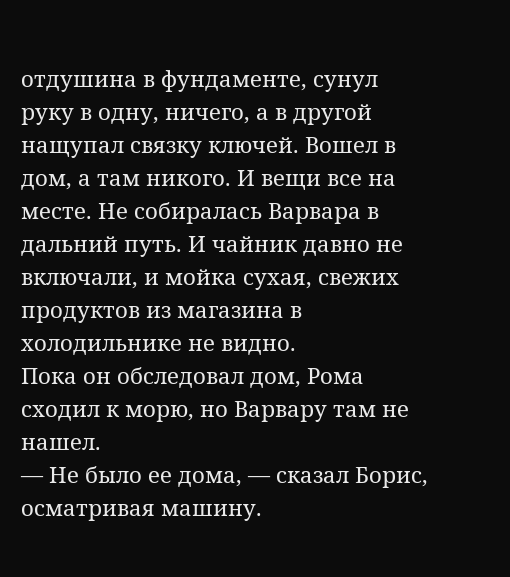отдушина в фундаменте, сунул руку в одну, ничего, а в другой нащупал связку ключей. Вошел в дом, а там никого. И вещи все на месте. Не собиралась Варвара в дальний путь. И чайник давно не включали, и мойка сухая, свежих продуктов из магазина в холодильнике не видно.
Пока он обследовал дом, Рома сходил к морю, но Варвару там не нашел.
— Не было ее дома, — сказал Борис, осматривая машину.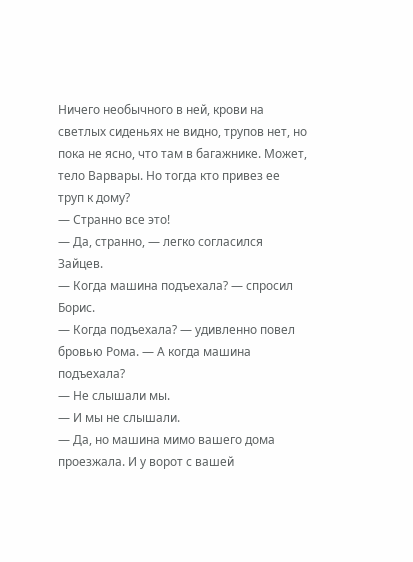Ничего необычного в ней, крови на светлых сиденьях не видно, трупов нет, но пока не ясно, что там в багажнике. Может, тело Варвары. Но тогда кто привез ее труп к дому?
— Странно все это!
— Да, странно, — легко согласился Зайцев.
— Когда машина подъехала? — спросил Борис.
— Когда подъехала? — удивленно повел бровью Рома. — А когда машина подъехала?
— Не слышали мы.
— И мы не слышали.
— Да, но машина мимо вашего дома проезжала. И у ворот с вашей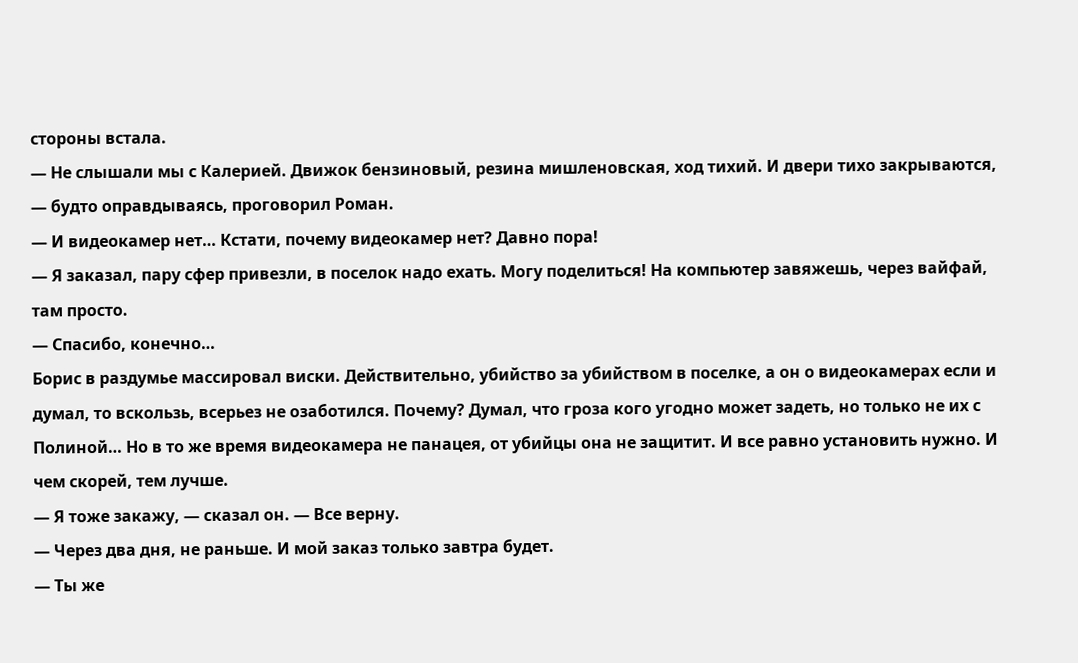стороны встала.
— Не слышали мы с Калерией. Движок бензиновый, резина мишленовская, ход тихий. И двери тихо закрываются, — будто оправдываясь, проговорил Роман.
— И видеокамер нет… Кстати, почему видеокамер нет? Давно пора!
— Я заказал, пару сфер привезли, в поселок надо ехать. Могу поделиться! На компьютер завяжешь, через вайфай, там просто.
— Спасибо, конечно…
Борис в раздумье массировал виски. Действительно, убийство за убийством в поселке, а он о видеокамерах если и думал, то вскользь, всерьез не озаботился. Почему? Думал, что гроза кого угодно может задеть, но только не их с Полиной… Но в то же время видеокамера не панацея, от убийцы она не защитит. И все равно установить нужно. И чем скорей, тем лучше.
— Я тоже закажу, — сказал он. — Все верну.
— Через два дня, не раньше. И мой заказ только завтра будет.
— Ты же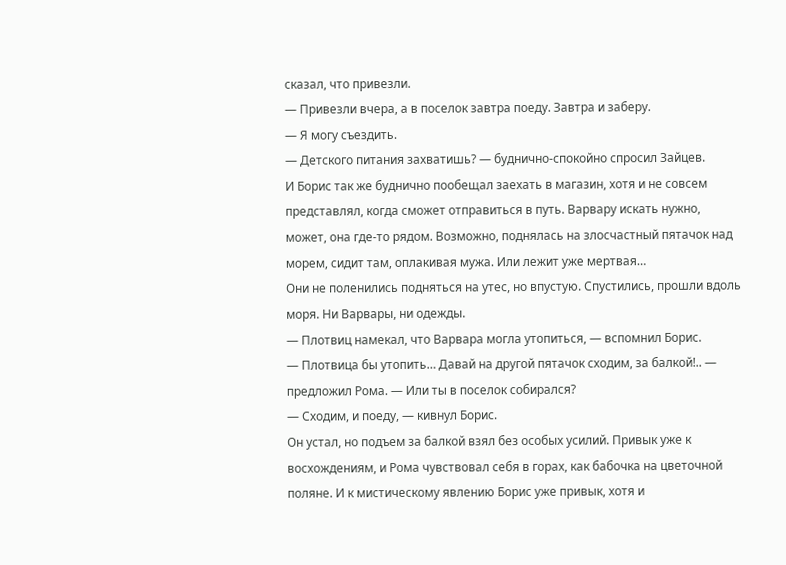сказал, что привезли.
— Привезли вчера, а в поселок завтра поеду. Завтра и заберу.
— Я могу съездить.
— Детского питания захватишь? — буднично-спокойно спросил Зайцев.
И Борис так же буднично пообещал заехать в магазин, хотя и не совсем представлял, когда сможет отправиться в путь. Варвару искать нужно, может, она где-то рядом. Возможно, поднялась на злосчастный пятачок над морем, сидит там, оплакивая мужа. Или лежит уже мертвая…
Они не поленились подняться на утес, но впустую. Спустились, прошли вдоль моря. Ни Варвары, ни одежды.
— Плотвиц намекал, что Варвара могла утопиться, — вспомнил Борис.
— Плотвица бы утопить… Давай на другой пятачок сходим, за балкой!.. — предложил Рома. — Или ты в поселок собирался?
— Сходим, и поеду, — кивнул Борис.
Он устал, но подъем за балкой взял без особых усилий. Привык уже к восхождениям, и Рома чувствовал себя в горах, как бабочка на цветочной поляне. И к мистическому явлению Борис уже привык, хотя и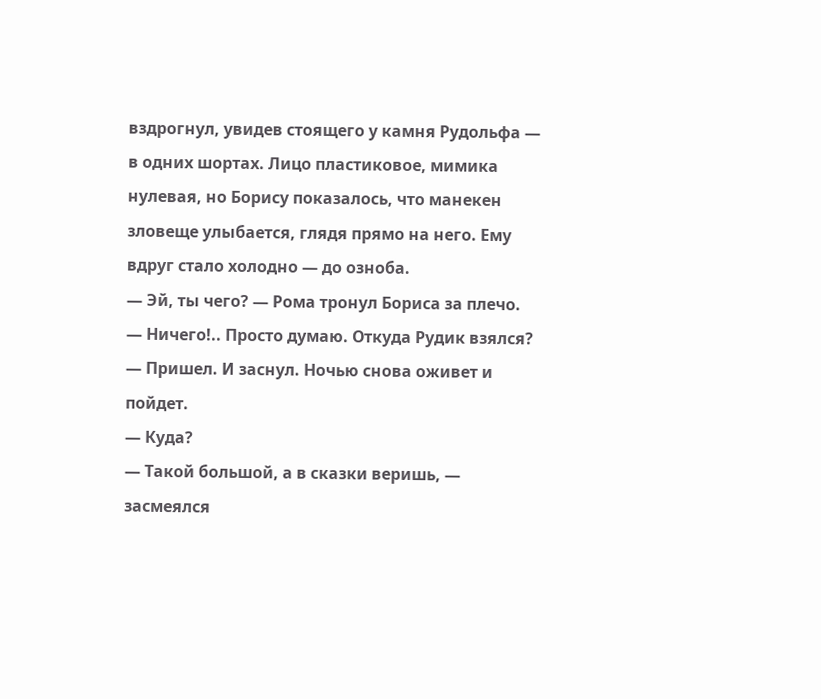вздрогнул, увидев стоящего у камня Рудольфа — в одних шортах. Лицо пластиковое, мимика нулевая, но Борису показалось, что манекен зловеще улыбается, глядя прямо на него. Ему вдруг стало холодно — до озноба.
— Эй, ты чего? — Рома тронул Бориса за плечо.
— Ничего!.. Просто думаю. Откуда Рудик взялся?
— Пришел. И заснул. Ночью снова оживет и пойдет.
— Куда?
— Такой большой, а в сказки веришь, — засмеялся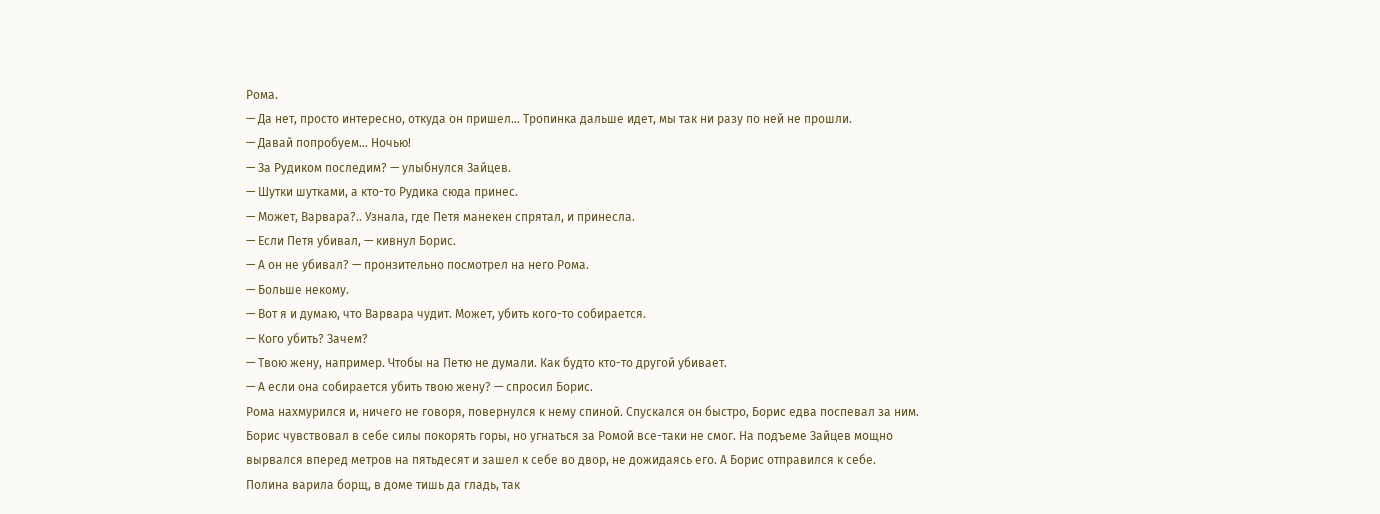Рома.
— Да нет, просто интересно, откуда он пришел… Тропинка дальше идет, мы так ни разу по ней не прошли.
— Давай попробуем… Ночью!
— За Рудиком последим? — улыбнулся Зайцев.
— Шутки шутками, а кто-то Рудика сюда принес.
— Может, Варвара?.. Узнала, где Петя манекен спрятал, и принесла.
— Если Петя убивал, — кивнул Борис.
— А он не убивал? — пронзительно посмотрел на него Рома.
— Больше некому.
— Вот я и думаю, что Варвара чудит. Может, убить кого-то собирается.
— Кого убить? Зачем?
— Твою жену, например. Чтобы на Петю не думали. Как будто кто-то другой убивает.
— А если она собирается убить твою жену? — спросил Борис.
Рома нахмурился и, ничего не говоря, повернулся к нему спиной. Спускался он быстро, Борис едва поспевал за ним.
Борис чувствовал в себе силы покорять горы, но угнаться за Ромой все-таки не смог. На подъеме Зайцев мощно вырвался вперед метров на пятьдесят и зашел к себе во двор, не дожидаясь его. А Борис отправился к себе.
Полина варила борщ, в доме тишь да гладь, так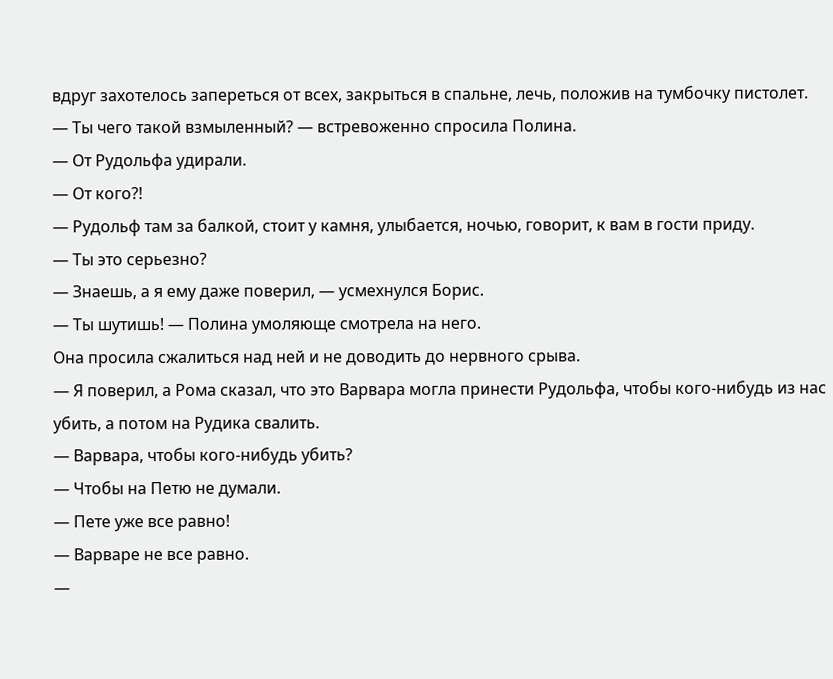вдруг захотелось запереться от всех, закрыться в спальне, лечь, положив на тумбочку пистолет.
— Ты чего такой взмыленный? — встревоженно спросила Полина.
— От Рудольфа удирали.
— От кого?!
— Рудольф там за балкой, стоит у камня, улыбается, ночью, говорит, к вам в гости приду.
— Ты это серьезно?
— Знаешь, а я ему даже поверил, — усмехнулся Борис.
— Ты шутишь! — Полина умоляюще смотрела на него.
Она просила сжалиться над ней и не доводить до нервного срыва.
— Я поверил, а Рома сказал, что это Варвара могла принести Рудольфа, чтобы кого-нибудь из нас убить, а потом на Рудика свалить.
— Варвара, чтобы кого-нибудь убить?
— Чтобы на Петю не думали.
— Пете уже все равно!
— Варваре не все равно.
—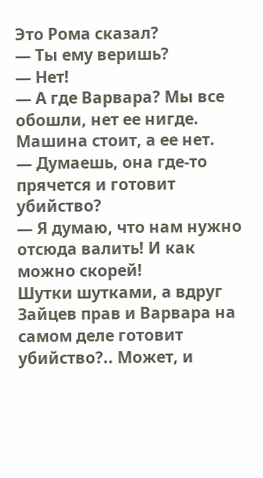Это Рома сказал?
— Ты ему веришь?
— Нет!
— А где Варвара? Мы все обошли, нет ее нигде. Машина стоит, а ее нет.
— Думаешь, она где-то прячется и готовит убийство?
— Я думаю, что нам нужно отсюда валить! И как можно скорей!
Шутки шутками, а вдруг Зайцев прав и Варвара на самом деле готовит убийство?.. Может, и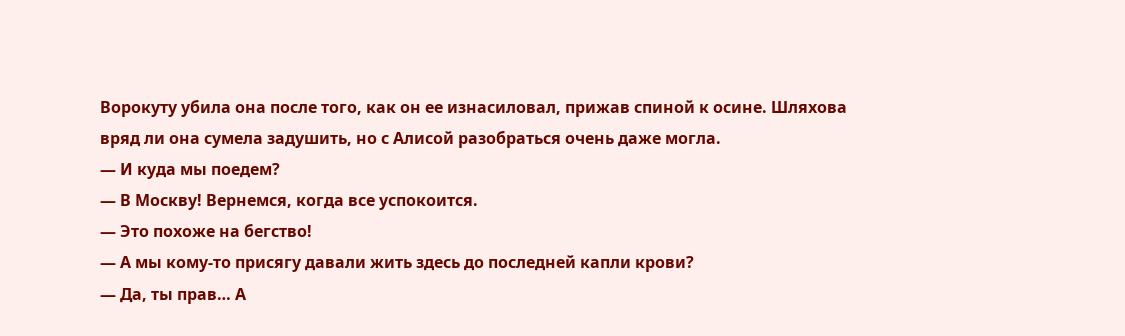Ворокуту убила она после того, как он ее изнасиловал, прижав спиной к осине. Шляхова вряд ли она сумела задушить, но с Алисой разобраться очень даже могла.
— И куда мы поедем?
— В Москву! Вернемся, когда все успокоится.
— Это похоже на бегство!
— А мы кому-то присягу давали жить здесь до последней капли крови?
— Да, ты прав… А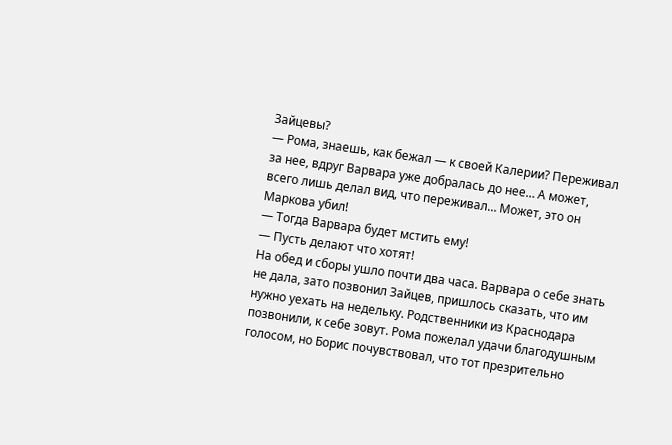Зайцевы?
— Рома, знаешь, как бежал — к своей Калерии? Переживал за нее, вдруг Варвара уже добралась до нее… А может, всего лишь делал вид, что переживал… Может, это он Маркова убил!
— Тогда Варвара будет мстить ему!
— Пусть делают что хотят!
На обед и сборы ушло почти два часа. Варвара о себе знать не дала, зато позвонил Зайцев, пришлось сказать, что им нужно уехать на недельку. Родственники из Краснодара позвонили, к себе зовут. Рома пожелал удачи благодушным голосом, но Борис почувствовал, что тот презрительно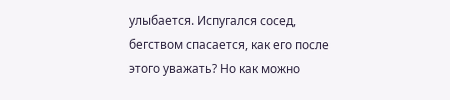улыбается. Испугался сосед, бегством спасается, как его после этого уважать? Но как можно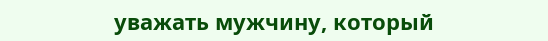уважать мужчину, который